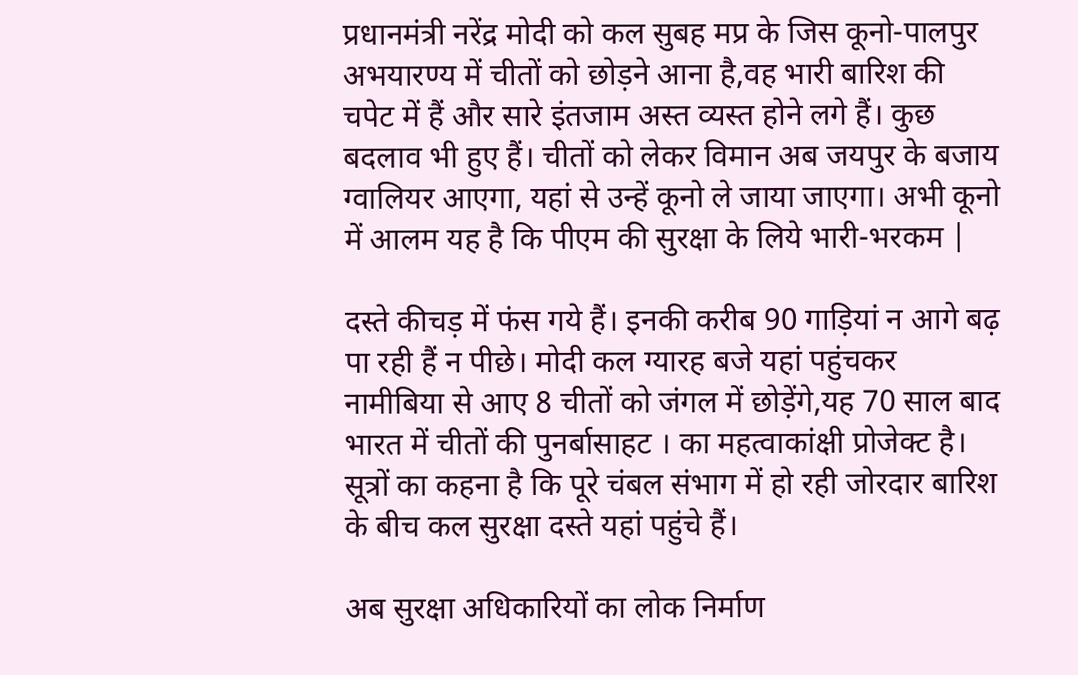प्रधानमंत्री नरेंद्र मोदी को कल सुबह मप्र के जिस कूनो-पालपुर अभयारण्य में चीतों को छोड़ने आना है,वह भारी बारिश की चपेट में हैं और सारे इंतजाम अस्त व्यस्त होने लगे हैं। कुछ बदलाव भी हुए हैं। चीतों को लेकर विमान अब जयपुर के बजाय ग्वालियर आएगा, यहां से उन्हें कूनो ले जाया जाएगा। अभी कूनो में आलम यह है कि पीएम की सुरक्षा के लिये भारी-भरकम |

दस्ते कीचड़ में फंस गये हैं। इनकी करीब 90 गाड़ियां न आगे बढ़ पा रही हैं न पीछे। मोदी कल ग्यारह बजे यहां पहुंचकर नामीबिया से आए 8 चीतों को जंगल में छोड़ेंगे,यह 70 साल बाद भारत में चीतों की पुनर्बासाहट । का महत्वाकांक्षी प्रोजेक्ट है। सूत्रों का कहना है कि पूरे चंबल संभाग में हो रही जोरदार बारिश के बीच कल सुरक्षा दस्ते यहां पहुंचे हैं।

अब सुरक्षा अधिकारियों का लोक निर्माण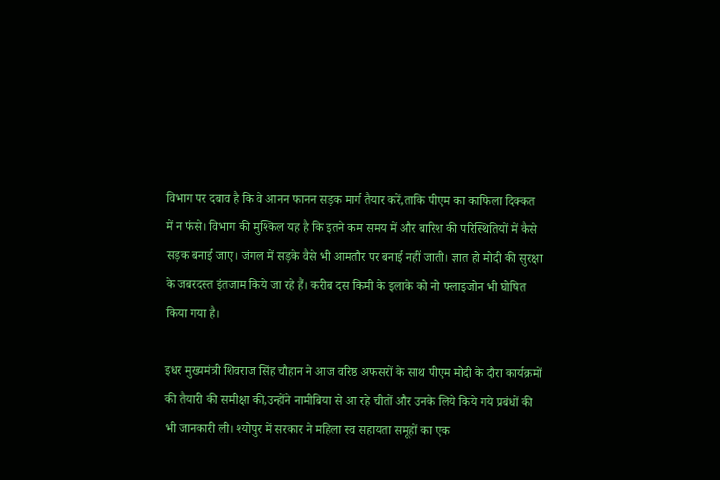विभाग पर दबाव है कि वे आनन फानन सड़क मार्ग तैयार करें,ताकि पीएम का काफिला दिक्कत में न फंसे। विभाग की मुश्किल यह है कि इतने कम समय में और बारिश की परिस्थितियों में कैसे सड़क बनाई जाए। जंगल में सड़के वैसे भी आमतौर पर बनाई नहीं जाती। ज्ञात हो मोदी की सुरक्षा के जबरदस्त इंतजाम किये जा रहे हैं। करीब दस किमी के इलाके को नो फ्लाइजोन भी घोषित किया गया है।

इधर मुख्यमंत्री शिवराज सिंह चौहान ने आज वरिष्ठ अफसरों के साथ पीएम मोदी के दौरा कार्यक्रमों की तैयारी की समीक्षा की,उन्होंने नामीबिया से आ रहे चीतों और उनके लिये किये गये प्रबंधों की भी जानकारी ली। श्योपुर में सरकार ने महिला स्व सहायता समूहों का एक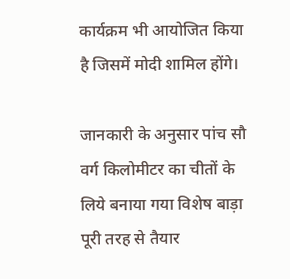कार्यक्रम भी आयोजित किया है जिसमें मोदी शामिल होंगे।

जानकारी के अनुसार पांच सौ वर्ग किलोमीटर का चीतों के लिये बनाया गया विशेष बाड़ा पूरी तरह से तैयार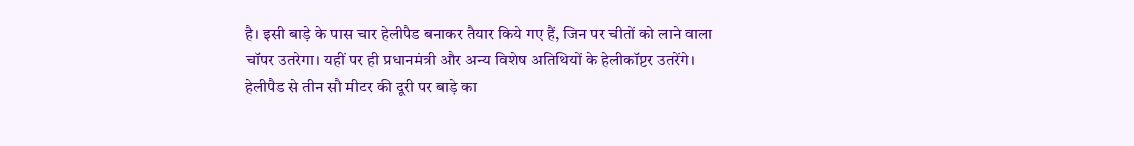है। इसी बाड़े के पास चार हेलीपैड बनाकर तैयार किये गए हैं, जिन पर चीतों को लाने वाला चॉपर उतरेगा। यहीं पर ही प्रधानमंत्री और अन्य विशेष अतिथियों के हेलीकॉप्टर उतरेंगे। हेलीपैड से तीन सौ मीटर की दूरी पर बाड़े का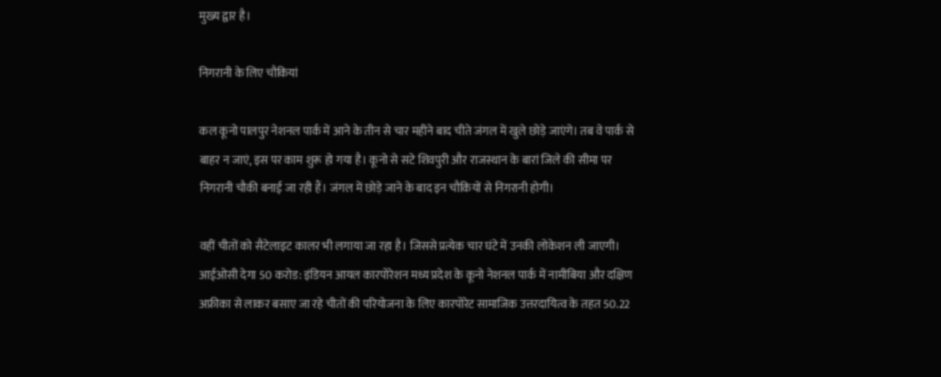मुख्य द्वार है।

निगरानी के लिए चौकियां

कल कूनो पालपुर नेशनल पार्क में आने के तीन से चार महीने बाद चीते जंगल में खुले छोड़े जाएंगे। तब वे पार्क से बाहर न जाएं, इस पर काम शुरू हो गया है। कूनो से सटे शिवपुरी और राजस्थान के बारां जिले की सीमा पर निगरानी चौकी बनाई जा रही हैं। जंगल में छोड़े जाने के बाद इन चौकियों से निगरानी होगी।

वहीं चीतों को सैटेलाइट कालर भी लगाया जा रहा है। जिससे प्रत्येक चार घंटे में उनकी लोकेशन ली जाएगी। आईओसी देगा 50 करोड: इंडियन आयल कारपोरेशन मध्य प्रदेश के कूनो नेशनल पार्क में नामीबिया और दक्षिण अफ्रीका से लाकर बसाए जा रहे चीतों की परियोजना के लिए कारपोरेट सामाजिक उत्तरदायित्व के तहत 50.22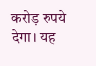करोड़ रुपये देगा। यह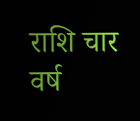राशि चार वर्ष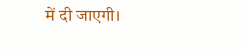में दी जाएगी।